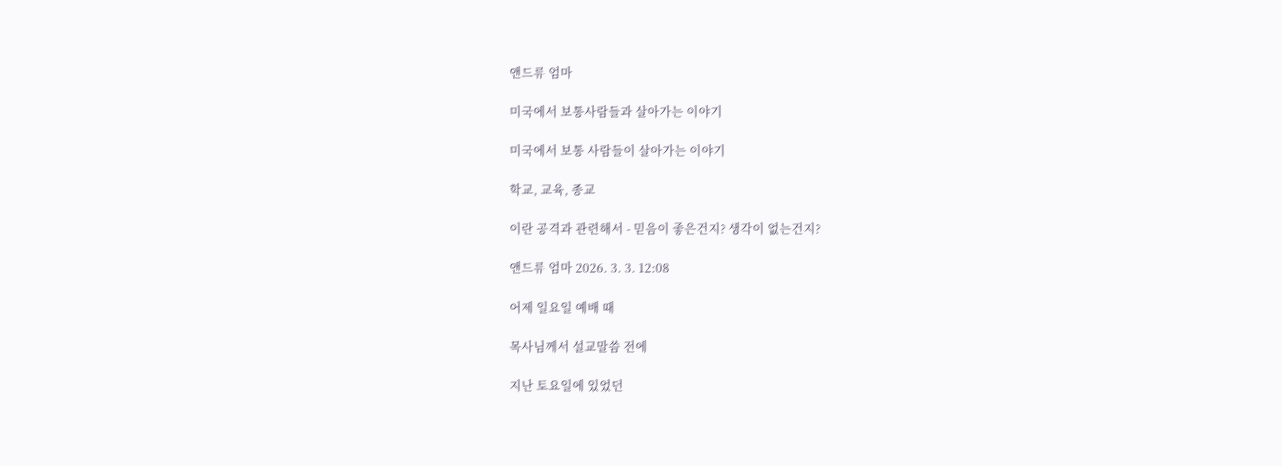앤드류 엄마

미국에서 보통사람들과 살아가는 이야기

미국에서 보통 사람들이 살아가는 이야기

학교, 교육, 종교

이란 공격과 관련해서 - 믿음이 좋은건지? 생각이 없는건지?

앤드류 엄마 2026. 3. 3. 12:08

어제 일요일 예배 때

목사님께서 설교말씀 전에

지난 토요일에 있었던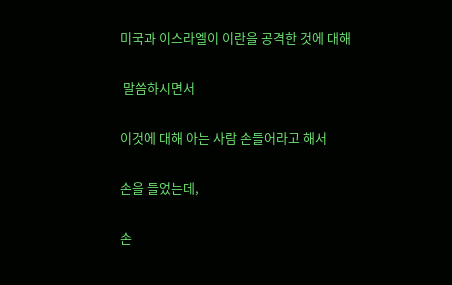미국과 이스라엘이 이란을 공격한 것에 대해

 말씀하시면서

이것에 대해 아는 사람 손들어라고 해서

손을 들었는데,

손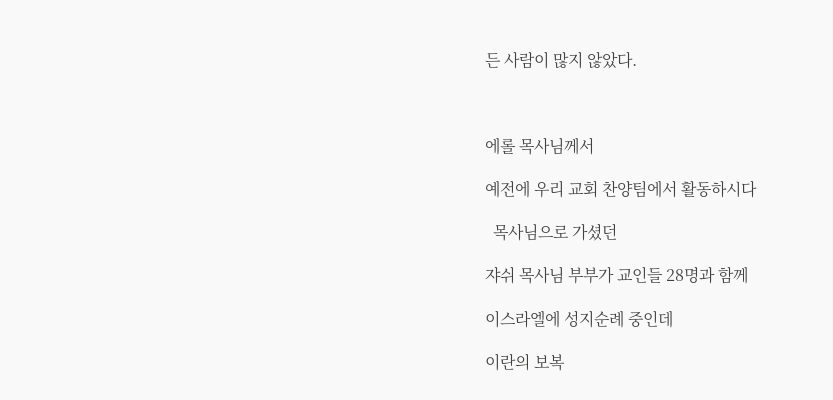든 사람이 많지 않았다.



에롤 목사님께서

예전에 우리 교회 찬양팀에서 활동하시다

  목사님으로 가셨던

쟈쉬 목사님 부부가 교인들 28명과 함께

이스라엘에 성지순례 중인데

이란의 보복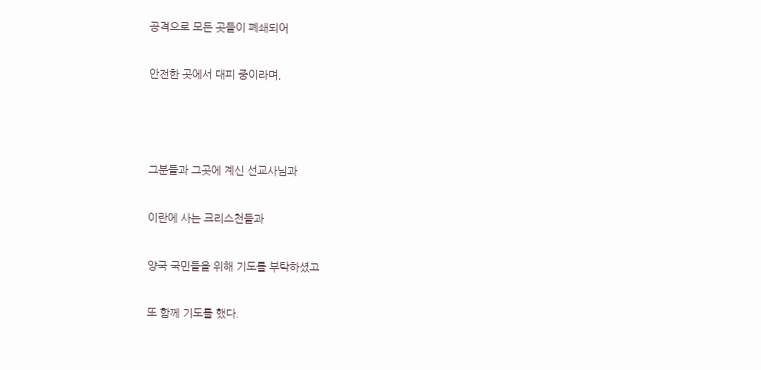공격으로 모든 곳들이 폐쇄되어

안전한 곳에서 대피 중이라며,



그분들과 그곳에 계신 선교사님과

이란에 사는 크리스천들과

양국 국민들을 위해 기도를 부탁하셨고

또 함께 기도를 했다.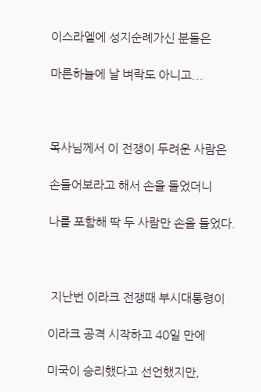이스라엘에 성지순례가신 분들은

마른하늘에 날 벼락도 아니고...



목사님께서 이 전쟁이 두려운 사람은

손들어보라고 해서 손을 들었더니

나를 포함해 딱 두 사람만 손을 들었다.



 지난번 이라크 전쟁때 부시대통령이

이라크 공격 시작하고 40일 만에

미국이 승리했다고 선언했지만,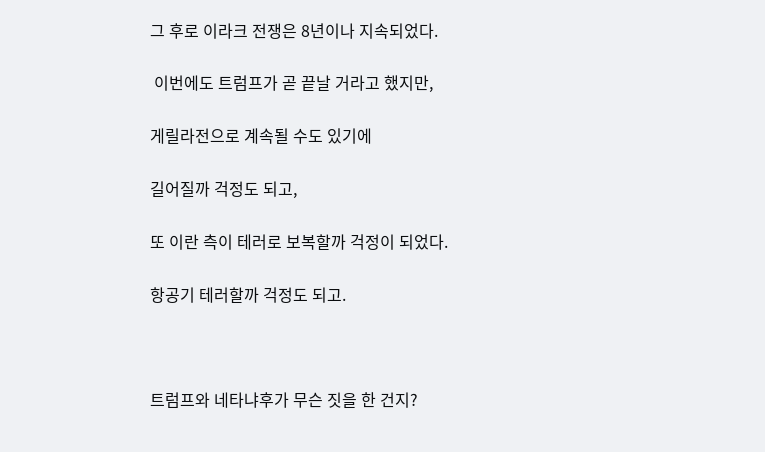그 후로 이라크 전쟁은 8년이나 지속되었다.

 이번에도 트럼프가 곧 끝날 거라고 했지만,

게릴라전으로 계속될 수도 있기에

길어질까 걱정도 되고,

또 이란 측이 테러로 보복할까 걱정이 되었다.

항공기 테러할까 걱정도 되고.



트럼프와 네타냐후가 무슨 짓을 한 건지?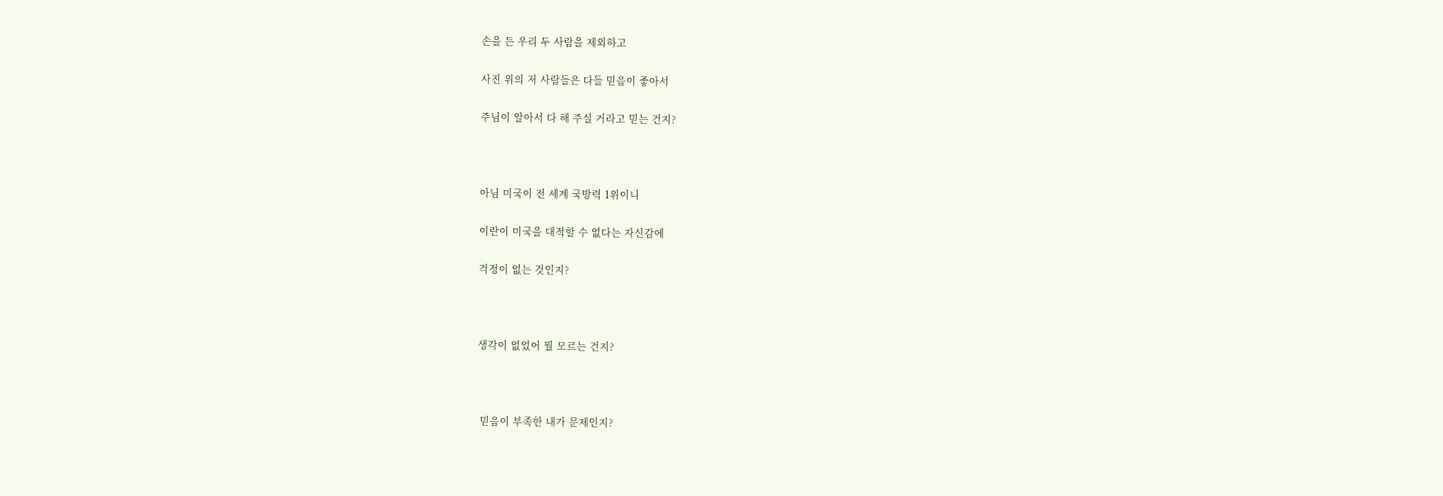손을 든 우리 두 사람을 제외하고

사진 위의 저 사람들은 다들 믿음이 좋아서

주님이 알아서 다 해 주실 거라고 믿는 건지?



아님 미국이 전 세계 국방력 1위이니

이란이 미국을 대적할 수 없다는 자신감에

걱정이 없는 것인지?



생각이 없었어 뭘 모르는 건지?



 믿음이 부족한 내가 문제인지?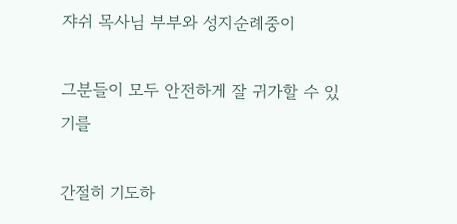쟈쉬 목사님 부부와 성지순례중이

그분들이 모두 안전하게 잘 귀가할 수 있기를

간절히 기도하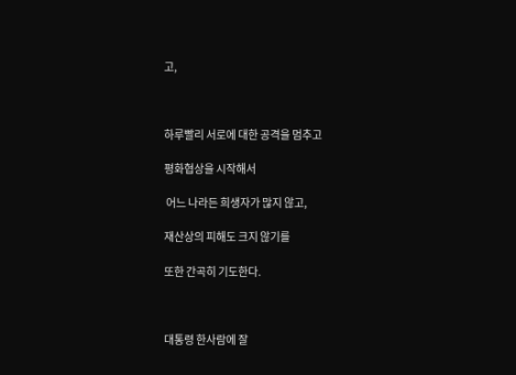고,



하루빨리 서로에 대한 공격을 멈추고

평화협상을 시작해서

 어느 나라든 희생자가 많지 않고,

재산상의 피해도 크지 않기를

또한 간곡히 기도한다.



대통령 한사람에 잘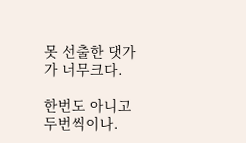못 선출한 댓가가 너무크다.

한번도 아니고 두번씩이나.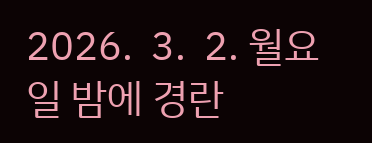2026.  3.  2. 월요일 밤에 경란